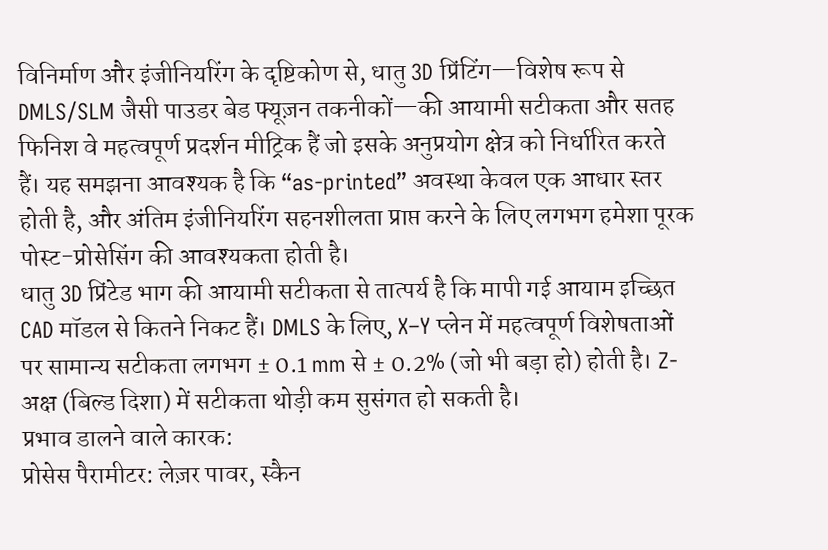विनिर्माण और इंजीनियरिंग के दृष्टिकोण से, धातु 3D प्रिंटिंग—विशेष रूप से DMLS/SLM जैसी पाउडर बेड फ्यूज़न तकनीकों—की आयामी सटीकता और सतह फिनिश वे महत्वपूर्ण प्रदर्शन मीट्रिक हैं जो इसके अनुप्रयोग क्षेत्र को निर्धारित करते हैं। यह समझना आवश्यक है कि “as-printed” अवस्था केवल एक आधार स्तर होती है, और अंतिम इंजीनियरिंग सहनशीलता प्राप्त करने के लिए लगभग हमेशा पूरक पोस्ट-प्रोसेसिंग की आवश्यकता होती है।
धातु 3D प्रिंटेड भाग की आयामी सटीकता से तात्पर्य है कि मापी गई आयाम इच्छित CAD मॉडल से कितने निकट हैं। DMLS के लिए, X–Y प्लेन में महत्वपूर्ण विशेषताओं पर सामान्य सटीकता लगभग ± 0.1 mm से ± 0.2% (जो भी बड़ा हो) होती है। Z-अक्ष (बिल्ड दिशा) में सटीकता थोड़ी कम सुसंगत हो सकती है।
प्रभाव डालने वाले कारक:
प्रोसेस पैरामीटर: लेज़र पावर, स्कैन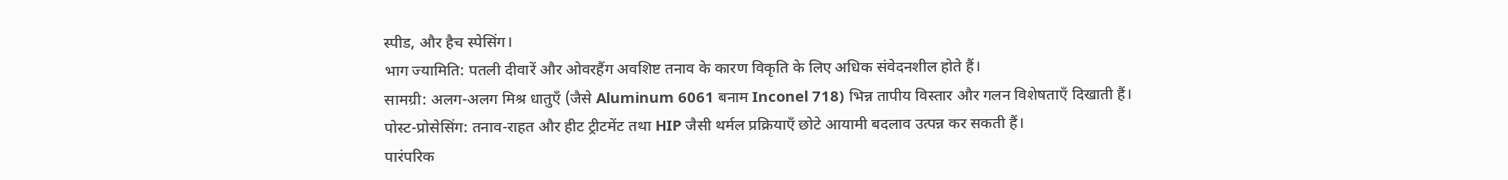स्पीड, और हैच स्पेसिंग।
भाग ज्यामिति: पतली दीवारें और ओवरहैंग अवशिष्ट तनाव के कारण विकृति के लिए अधिक संवेदनशील होते हैं।
सामग्री: अलग-अलग मिश्र धातुएँ (जैसे Aluminum 6061 बनाम Inconel 718) भिन्न तापीय विस्तार और गलन विशेषताएँ दिखाती हैं।
पोस्ट-प्रोसेसिंग: तनाव-राहत और हीट ट्रीटमेंट तथा HIP जैसी थर्मल प्रक्रियाएँ छोटे आयामी बदलाव उत्पन्न कर सकती हैं।
पारंपरिक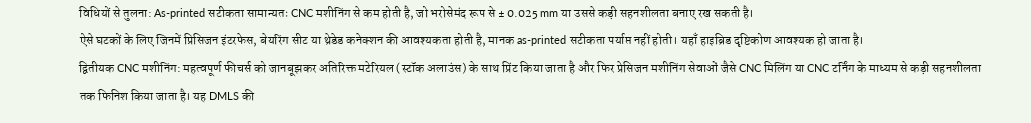विधियों से तुलना: As-printed सटीकता सामान्यतः CNC मशीनिंग से कम होती है, जो भरोसेमंद रूप से ± 0.025 mm या उससे कड़ी सहनशीलता बनाए रख सकती है।
ऐसे घटकों के लिए जिनमें प्रिसिजन इंटरफेस, बेयरिंग सीट या थ्रेडेड कनेक्शन की आवश्यकता होती है, मानक as-printed सटीकता पर्याप्त नहीं होती। यहाँ हाइब्रिड दृष्टिकोण आवश्यक हो जाता है।
द्वितीयक CNC मशीनिंग: महत्वपूर्ण फीचर्स को जानबूझकर अतिरिक्त मटेरियल (स्टॉक अलाउंस) के साथ प्रिंट किया जाता है और फिर प्रेसिजन मशीनिंग सेवाओं जैसे CNC मिलिंग या CNC टर्निंग के माध्यम से कड़ी सहनशीलता तक फिनिश किया जाता है। यह DMLS की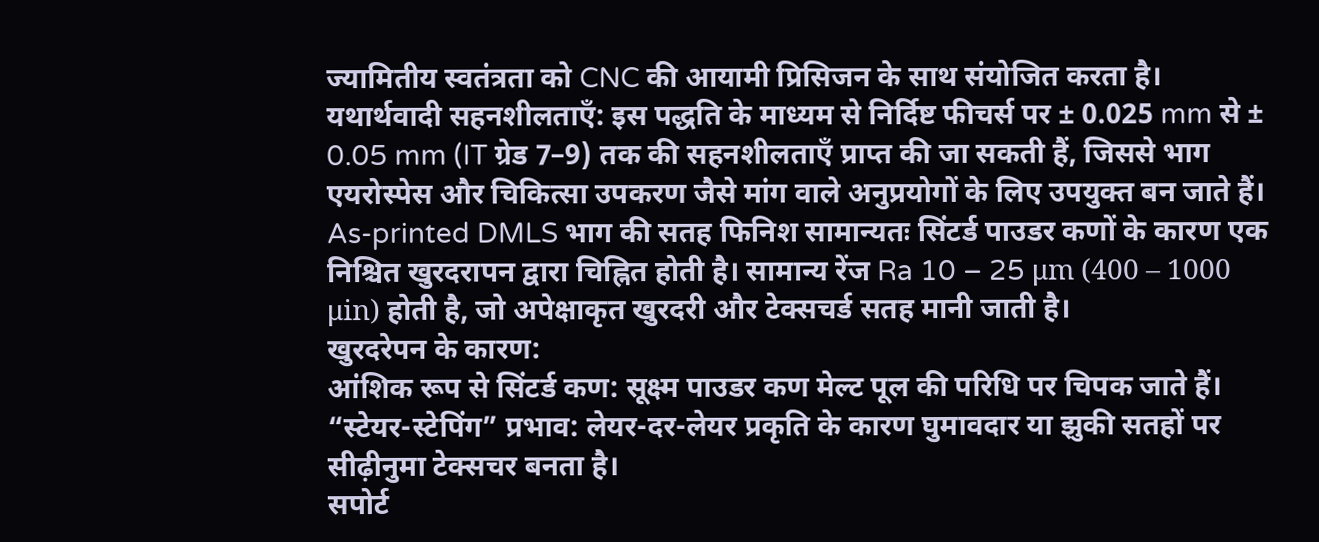ज्यामितीय स्वतंत्रता को CNC की आयामी प्रिसिजन के साथ संयोजित करता है।
यथार्थवादी सहनशीलताएँ: इस पद्धति के माध्यम से निर्दिष्ट फीचर्स पर ± 0.025 mm से ± 0.05 mm (IT ग्रेड 7–9) तक की सहनशीलताएँ प्राप्त की जा सकती हैं, जिससे भाग एयरोस्पेस और चिकित्सा उपकरण जैसे मांग वाले अनुप्रयोगों के लिए उपयुक्त बन जाते हैं।
As-printed DMLS भाग की सतह फिनिश सामान्यतः सिंटर्ड पाउडर कणों के कारण एक निश्चित खुरदरापन द्वारा चिह्नित होती है। सामान्य रेंज Ra 10 – 25 μm (400 – 1000 μin) होती है, जो अपेक्षाकृत खुरदरी और टेक्सचर्ड सतह मानी जाती है।
खुरदरेपन के कारण:
आंशिक रूप से सिंटर्ड कण: सूक्ष्म पाउडर कण मेल्ट पूल की परिधि पर चिपक जाते हैं।
“स्टेयर-स्टेपिंग” प्रभाव: लेयर-दर-लेयर प्रकृति के कारण घुमावदार या झुकी सतहों पर सीढ़ीनुमा टेक्सचर बनता है।
सपोर्ट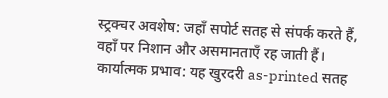स्ट्रक्चर अवशेष: जहाँ सपोर्ट सतह से संपर्क करते हैं, वहाँ पर निशान और असमानताएँ रह जाती हैं।
कार्यात्मक प्रभाव: यह खुरदरी as-printed सतह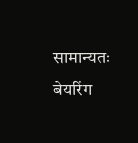सामान्यतः बेयरिंग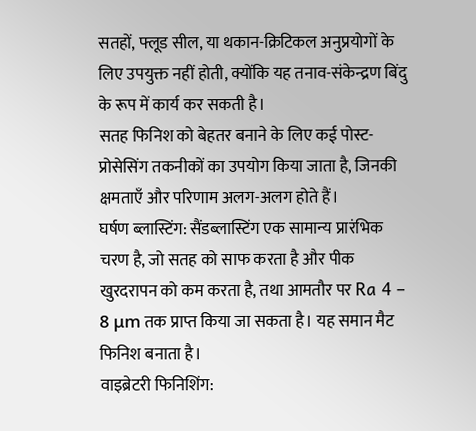सतहों, फ्लूड सील, या थकान-क्रिटिकल अनुप्रयोगों के लिए उपयुक्त नहीं होती, क्योंकि यह तनाव-संकेन्द्रण बिंदु के रूप में कार्य कर सकती है।
सतह फिनिश को बेहतर बनाने के लिए कई पोस्ट-प्रोसेसिंग तकनीकों का उपयोग किया जाता है, जिनकी क्षमताएँ और परिणाम अलग-अलग होते हैं।
घर्षण ब्लास्टिंग: सैंडब्लास्टिंग एक सामान्य प्रारंभिक चरण है, जो सतह को साफ करता है और पीक खुरदरापन को कम करता है, तथा आमतौर पर Ra 4 – 8 μm तक प्राप्त किया जा सकता है। यह समान मैट फिनिश बनाता है।
वाइब्रेटरी फिनिशिंग: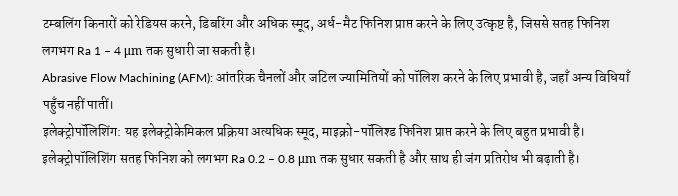टम्बलिंग किनारों को रेडियस करने, डिबरिंग और अधिक स्मूद, अर्ध-मैट फिनिश प्राप्त करने के लिए उत्कृष्ट है, जिससे सतह फिनिश लगभग Ra 1 – 4 μm तक सुधारी जा सकती है।
Abrasive Flow Machining (AFM): आंतरिक चैनलों और जटिल ज्यामितियों को पॉलिश करने के लिए प्रभावी है, जहाँ अन्य विधियाँ पहुँच नहीं पातीं।
इलेक्ट्रोपॉलिशिंग: यह इलेक्ट्रोकेमिकल प्रक्रिया अत्यधिक स्मूद, माइक्रो-पॉलिश्ड फिनिश प्राप्त करने के लिए बहुत प्रभावी है। इलेक्ट्रोपॉलिशिंग सतह फिनिश को लगभग Ra 0.2 – 0.8 μm तक सुधार सकती है और साथ ही जंग प्रतिरोध भी बढ़ाती है।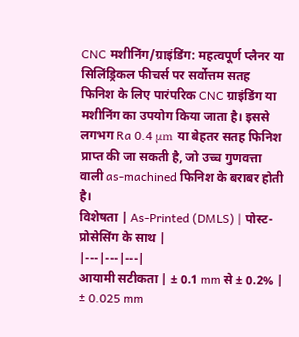CNC मशीनिंग/ग्राइंडिंग: महत्वपूर्ण प्लैनर या सिलिंड्रिकल फीचर्स पर सर्वोत्तम सतह फिनिश के लिए पारंपरिक CNC ग्राइंडिंग या मशीनिंग का उपयोग किया जाता है। इससे लगभग Ra 0.4 μm या बेहतर सतह फिनिश प्राप्त की जा सकती है, जो उच्च गुणवत्ता वाली as-machined फिनिश के बराबर होती है।
विशेषता | As-Printed (DMLS) | पोस्ट-प्रोसेसिंग के साथ |
|---|---|---|
आयामी सटीकता | ± 0.1 mm से ± 0.2% | ± 0.025 mm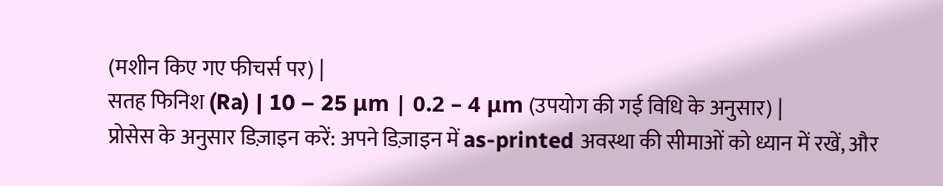(मशीन किए गए फीचर्स पर) |
सतह फिनिश (Ra) | 10 – 25 μm | 0.2 – 4 μm (उपयोग की गई विधि के अनुसार) |
प्रोसेस के अनुसार डिज़ाइन करें: अपने डिज़ाइन में as-printed अवस्था की सीमाओं को ध्यान में रखें, और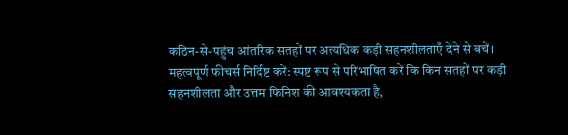कठिन-से-पहुंच आंतरिक सतहों पर अत्यधिक कड़ी सहनशीलताएँ देने से बचें।
महत्वपूर्ण फीचर्स निर्दिष्ट करें: स्पष्ट रूप से परिभाषित करें कि किन सतहों पर कड़ी सहनशीलता और उत्तम फिनिश की आवश्यकता है,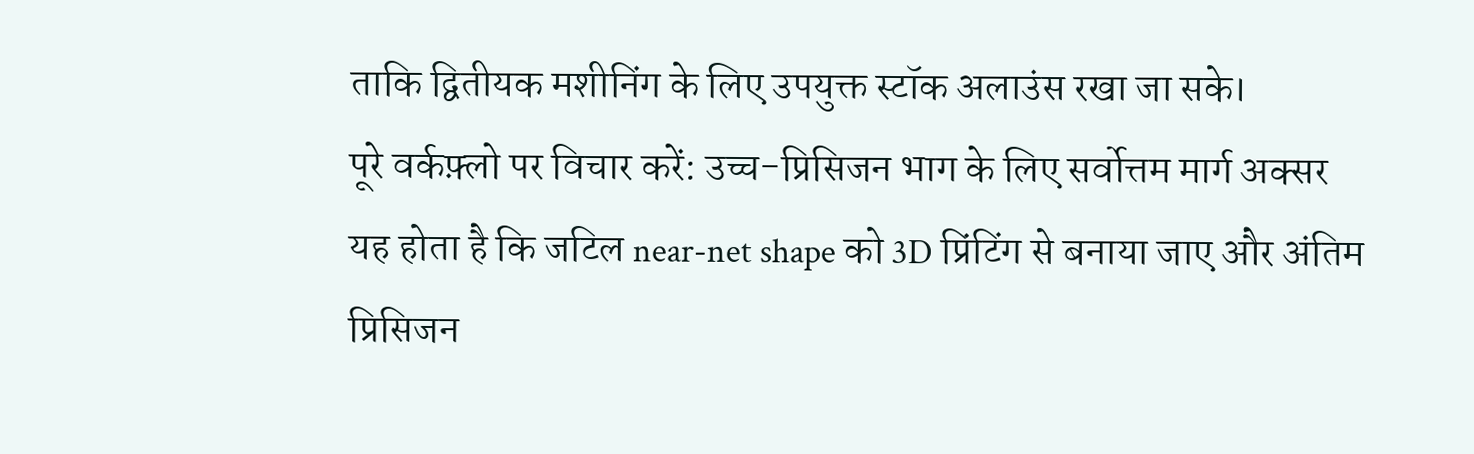ताकि द्वितीयक मशीनिंग के लिए उपयुक्त स्टॉक अलाउंस रखा जा सके।
पूरे वर्कफ़्लो पर विचार करें: उच्च-प्रिसिजन भाग के लिए सर्वोत्तम मार्ग अक्सर यह होता है कि जटिल near-net shape को 3D प्रिंटिंग से बनाया जाए और अंतिम प्रिसिजन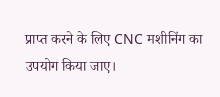प्राप्त करने के लिए CNC मशीनिंग का उपयोग किया जाए।